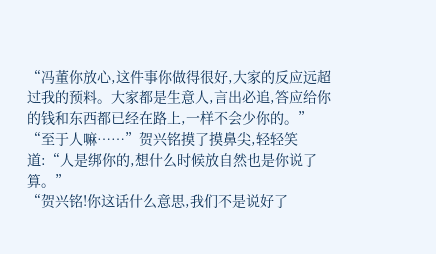“冯董你放心,这件事你做得很好,大家的反应远超过我的预料。大家都是生意人,言出必追,答应给你的钱和东西都已经在路上,一样不会少你的。”
“至于人嘛……”贺兴铭摸了摸鼻尖,轻轻笑道:“人是绑你的,想什么时候放自然也是你说了算。”
“贺兴铭!你这话什么意思,我们不是说好了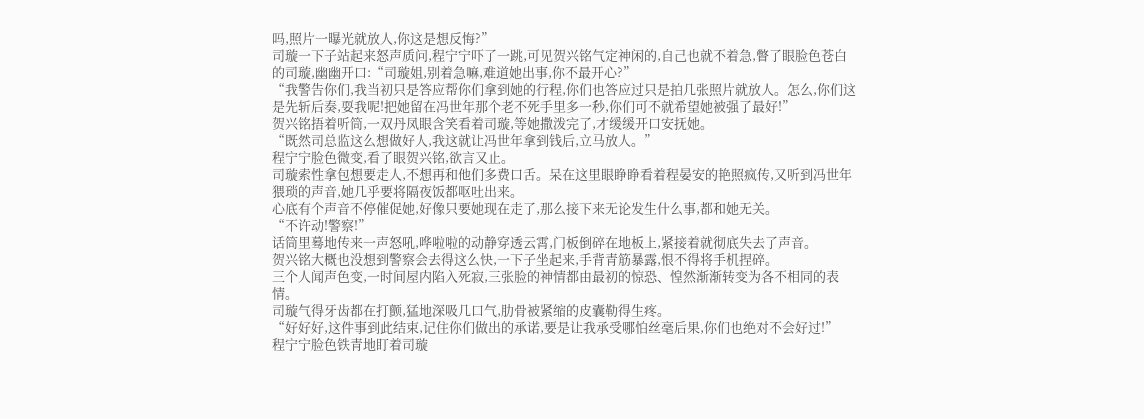吗,照片一曝光就放人,你这是想反悔?”
司璇一下子站起来怒声质问,程宁宁吓了一跳,可见贺兴铭气定神闲的,自己也就不着急,瞥了眼脸色苍白的司璇,幽幽开口:“司璇姐,别着急嘛,难道她出事,你不最开心?”
“我警告你们,我当初只是答应帮你们拿到她的行程,你们也答应过只是拍几张照片就放人。怎么,你们这是先斩后奏,耍我呢!把她留在冯世年那个老不死手里多一秒,你们可不就希望她被强了最好!”
贺兴铭捂着听筒,一双丹凤眼含笑看着司璇,等她撒泼完了,才缓缓开口安抚她。
“既然司总监这么想做好人,我这就让冯世年拿到钱后,立马放人。”
程宁宁脸色微变,看了眼贺兴铭,欲言又止。
司璇索性拿包想要走人,不想再和他们多费口舌。呆在这里眼睁睁看着程晏安的艳照疯传,又听到冯世年猥琐的声音,她几乎要将隔夜饭都呕吐出来。
心底有个声音不停催促她,好像只要她现在走了,那么接下来无论发生什么事,都和她无关。
“不许动!警察!”
话筒里蓦地传来一声怒吼,哗啦啦的动静穿透云霄,门板倒碎在地板上,紧接着就彻底失去了声音。
贺兴铭大概也没想到警察会去得这么快,一下子坐起来,手背青筋暴露,恨不得将手机捏碎。
三个人闻声色变,一时间屋内陷入死寂,三张脸的神情都由最初的惊恐、惶然渐渐转变为各不相同的表情。
司璇气得牙齿都在打颤,猛地深吸几口气,肋骨被紧缩的皮囊勒得生疼。
“好好好,这件事到此结束,记住你们做出的承诺,要是让我承受哪怕丝毫后果,你们也绝对不会好过!”
程宁宁脸色铁青地盯着司璇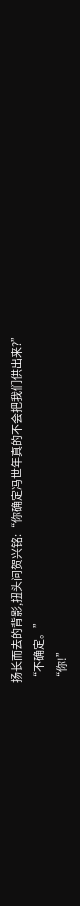扬长而去的背影,扭头问贺兴铭:“你确定冯世年真的不会把我们供出来?”
“不确定。”
“你!”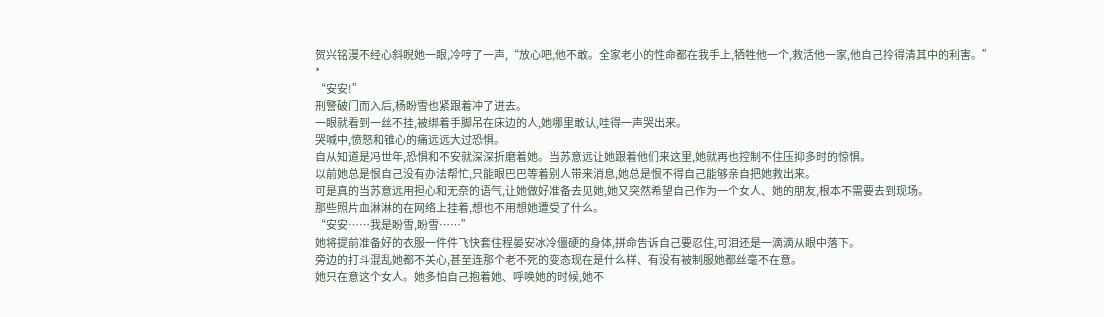贺兴铭漫不经心斜睨她一眼,冷哼了一声,“放心吧,他不敢。全家老小的性命都在我手上,牺牲他一个,救活他一家,他自己拎得清其中的利害。”
*
“安安!”
刑警破门而入后,杨盼雪也紧跟着冲了进去。
一眼就看到一丝不挂,被绑着手脚吊在床边的人,她哪里敢认,哇得一声哭出来。
哭喊中,愤怒和锥心的痛远远大过恐惧。
自从知道是冯世年,恐惧和不安就深深折磨着她。当苏意远让她跟着他们来这里,她就再也控制不住压抑多时的惊惧。
以前她总是恨自己没有办法帮忙,只能眼巴巴等着别人带来消息,她总是恨不得自己能够亲自把她救出来。
可是真的当苏意远用担心和无奈的语气,让她做好准备去见她,她又突然希望自己作为一个女人、她的朋友,根本不需要去到现场。
那些照片血淋淋的在网络上挂着,想也不用想她遭受了什么。
“安安……我是盼雪,盼雪……”
她将提前准备好的衣服一件件飞快套住程晏安冰冷僵硬的身体,拼命告诉自己要忍住,可泪还是一滴滴从眼中落下。
旁边的打斗混乱她都不关心,甚至连那个老不死的变态现在是什么样、有没有被制服她都丝毫不在意。
她只在意这个女人。她多怕自己抱着她、呼唤她的时候,她不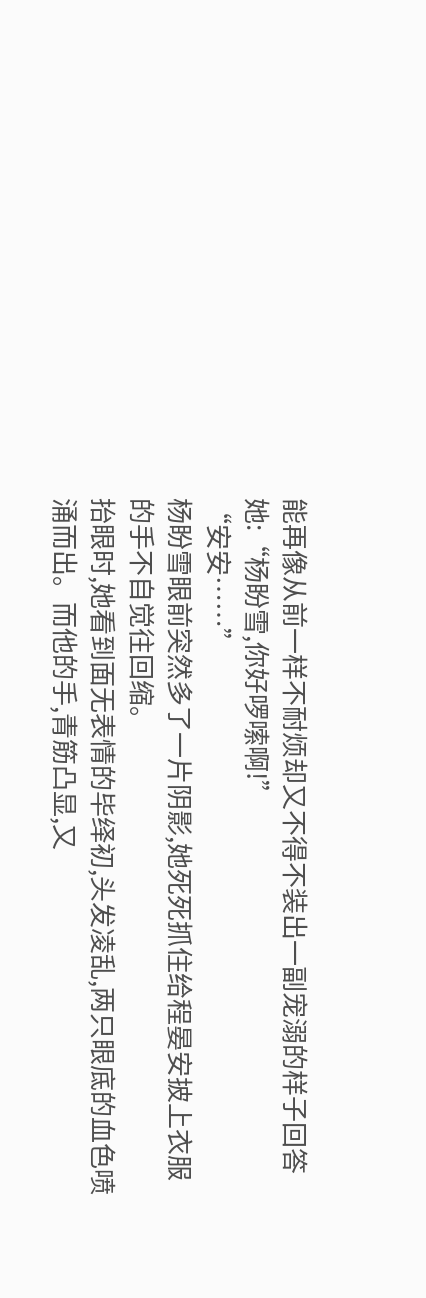能再像从前一样不耐烦却又不得不装出一副宠溺的样子回答她:“杨盼雪,你好啰嗦啊!”
“安安……”
杨盼雪眼前突然多了一片阴影,她死死抓住给程晏安披上衣服的手不自觉往回缩。
抬眼时,她看到面无表情的毕绎初,头发凌乱,两只眼底的血色喷涌而出。而他的手,青筋凸显,又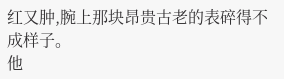红又肿,腕上那块昂贵古老的表碎得不成样子。
他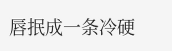唇抿成一条冷硬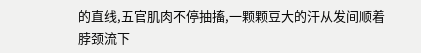的直线,五官肌肉不停抽搐,一颗颗豆大的汗从发间顺着脖颈流下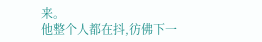来。
他整个人都在抖,彷佛下一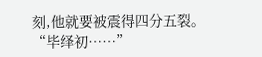刻,他就要被震得四分五裂。
“毕绎初……”